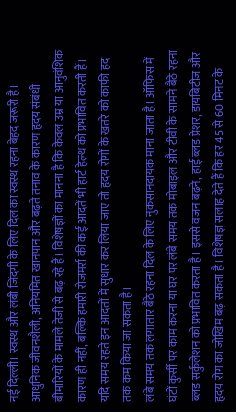नई दिल्ली। स्वस्थ और लंबी जिंदगी के लिए दिल का स्वस्थ रहना बेहद जरूरी है। आधुनिक जीवनशैली, अनियमित खानपान और बढ़ते तनाव के कारण हृदय संबंधी बीमारियों के मामले तेजी से बढ़ रहे हैं। विशेषज्ञों का मानना है कि केवल उम्र या आनुवंशिक कारण ही नहीं, बल्कि हमारी रोजमर्रा की कई आदतें भी हार्ट हेल्थ को प्रभावित करती हैं। यदि समय रहते इन आदतों में सुधार कर लिया जाए तो हृदय रोगों के खतरे को काफी हद तक कम किया जा सकता है।
लंबे समय तक लगातार बैठे रहना दिल के लिए नुकसानदायक माना जाता है। ऑफिस में घंटों कुर्सी पर काम करना या घर पर लंबे समय तक मोबाइल और टीवी के सामने बैठे रहना ब्लड सर्कुलेशन को प्रभावित करता है। इससे वजन बढ़ने, हाई ब्लड प्रेशर, डायबिटीज और हृदय रोग का जोखिम बढ़ सकता है। विशेषज्ञ सलाह देते हैं कि हर 45 से 60 मिनट के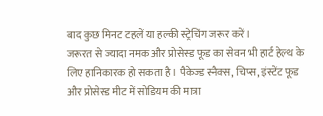बाद कुछ मिनट टहलें या हल्की स्ट्रेचिंग जरूर करें।
जरूरत से ज्यादा नमक और प्रोसेस्ड फूड का सेवन भी हार्ट हेल्थ के लिए हानिकारक हो सकता है। पैकेज्ड स्नैक्स, चिप्स, इंस्टेंट फूड और प्रोसेस्ड मीट में सोडियम की मात्रा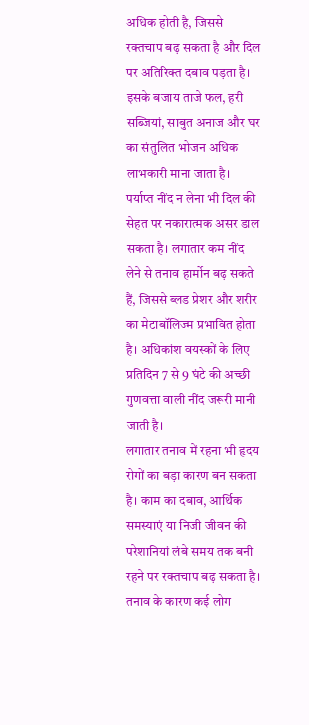अधिक होती है, जिससे रक्तचाप बढ़ सकता है और दिल पर अतिरिक्त दबाव पड़ता है। इसके बजाय ताजे फल, हरी सब्जियां, साबुत अनाज और घर का संतुलित भोजन अधिक लाभकारी माना जाता है।
पर्याप्त नींद न लेना भी दिल की सेहत पर नकारात्मक असर डाल सकता है। लगातार कम नींद लेने से तनाव हार्मोन बढ़ सकते हैं, जिससे ब्लड प्रेशर और शरीर का मेटाबॉलिज्म प्रभावित होता है। अधिकांश वयस्कों के लिए प्रतिदिन 7 से 9 घंटे की अच्छी गुणवत्ता वाली नींद जरूरी मानी जाती है।
लगातार तनाव में रहना भी हृदय रोगों का बड़ा कारण बन सकता है। काम का दबाव, आर्थिक समस्याएं या निजी जीवन की परेशानियां लंबे समय तक बनी रहने पर रक्तचाप बढ़ सकता है। तनाव के कारण कई लोग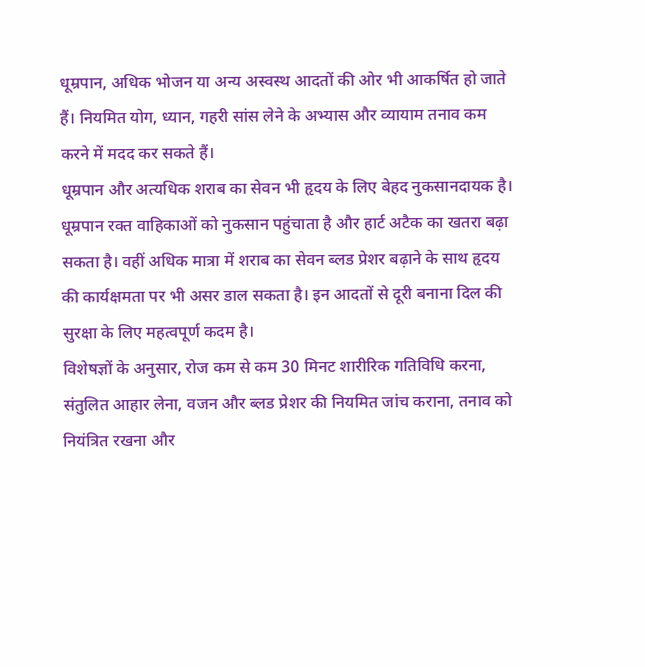धूम्रपान, अधिक भोजन या अन्य अस्वस्थ आदतों की ओर भी आकर्षित हो जाते हैं। नियमित योग, ध्यान, गहरी सांस लेने के अभ्यास और व्यायाम तनाव कम करने में मदद कर सकते हैं।
धूम्रपान और अत्यधिक शराब का सेवन भी हृदय के लिए बेहद नुकसानदायक है। धूम्रपान रक्त वाहिकाओं को नुकसान पहुंचाता है और हार्ट अटैक का खतरा बढ़ा सकता है। वहीं अधिक मात्रा में शराब का सेवन ब्लड प्रेशर बढ़ाने के साथ हृदय की कार्यक्षमता पर भी असर डाल सकता है। इन आदतों से दूरी बनाना दिल की सुरक्षा के लिए महत्वपूर्ण कदम है।
विशेषज्ञों के अनुसार, रोज कम से कम 30 मिनट शारीरिक गतिविधि करना, संतुलित आहार लेना, वजन और ब्लड प्रेशर की नियमित जांच कराना, तनाव को नियंत्रित रखना और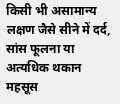किसी भी असामान्य लक्षण जैसे सीने में दर्द, सांस फूलना या अत्यधिक थकान महसूस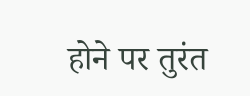होने पर तुरंत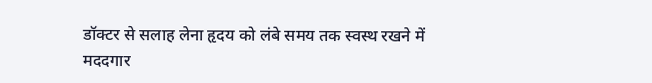डॉक्टर से सलाह लेना हृदय को लंबे समय तक स्वस्थ रखने में मददगार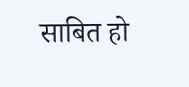साबित हो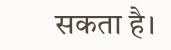सकता है।